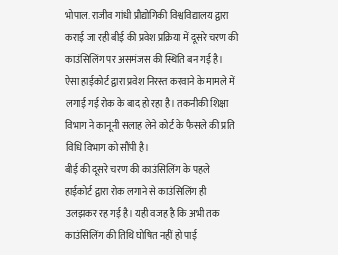भोपाल. राजीव गांधी प्रौद्योगिकी विश्वविद्यालय द्वारा कराई जा रही बीई की प्रवेश प्रक्रिया में दूसरे चरण की काउंसिलिंग पर असमंजस की स्थिति बन गई है। ऐसा हाईकोर्ट द्वारा प्रवेश निरस्त करवाने के मामले में लगाई गई रोक के बाद हो रहा है। तकनीकी शिक्षा विभाग ने कानूनी सलाह लेने कोर्ट के फैसले की प्रति विधि विभाग को सौंपी है।
बीई की दूसरे चरण की काउंसिलिंग के पहले हाईकोर्ट द्वारा रोक लगाने से काउंसिलिंग ही उलझकर रह गई है। यही वजह है कि अभी तक काउंसिलिंग की तिथि घोषित नहीं हो पाई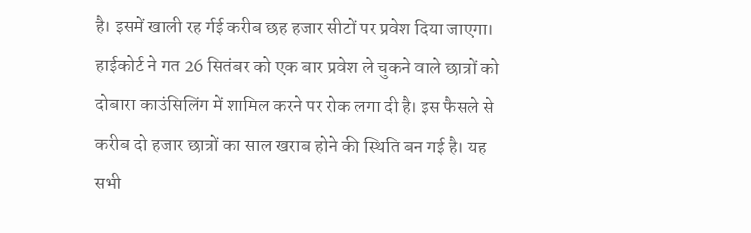है। इसमें खाली रह र्गई करीब छह हजार सीटों पर प्रवेश दिया जाएगा।
हाईकोर्ट ने गत 26 सितंबर को एक बार प्रवेश ले चुकने वाले छात्रों को दोबारा काउंसिलिंग में शामिल करने पर रोक लगा दी है। इस फैसले से करीब दो हजार छात्रों का साल खराब होने की स्थिति बन गई है। यह सभी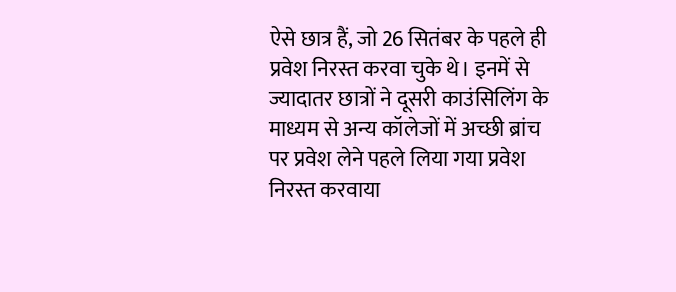ऐसे छात्र हैं, जो 26 सितंबर के पहले ही प्रवेश निरस्त करवा चुके थे। इनमें से ज्यादातर छात्रों ने दूसरी काउंसिलिंग के माध्यम से अन्य कॉलेजों में अच्छी ब्रांच पर प्रवेश लेने पहले लिया गया प्रवेश निरस्त करवाया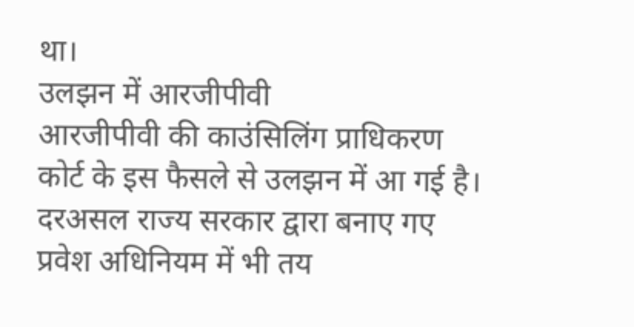था।
उलझन में आरजीपीवी
आरजीपीवी की काउंसिलिंग प्राधिकरण कोर्ट के इस फैसले से उलझन में आ गई है। दरअसल राज्य सरकार द्वारा बनाए गए प्रवेश अधिनियम में भी तय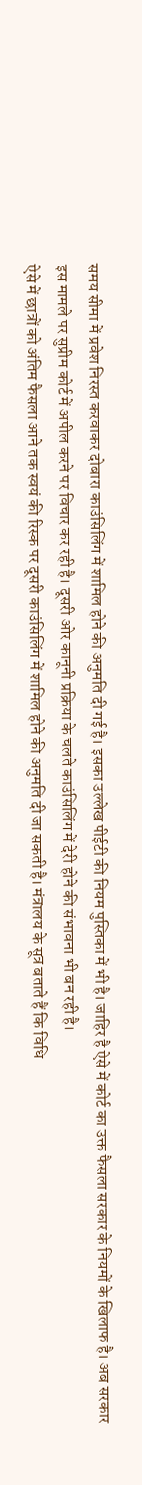समय सीमा में प्रवेश निरस्त करवाकर दोबारा काउंसिलिंग में शामिल होने की अनुमति दी गई है। इसका उल्लेख पीईटी की नियम पुस्तिका में भी है। जाहिर है ऐसे में कोर्ट का उक्त फैसला सरकार के नियमों के खिलाफ है। अब सरकार इस मामले पर सुप्रीम कोर्ट में अपील करने पर विचार कर रही है। दूसरी ओर कानूनी प्रक्रिया के चलते काउंसिलिंग में देरी होने की संभावना भी बन रही है।
ऐसे में छात्रों को अंतिम फैसला आने तक स्वयं की रिस्क पर दूसरी काउंसिलिंग में शामिल होने की अनुमति दी जा सकती है। मंत्रालय के सूत्र बताते हैं कि विधि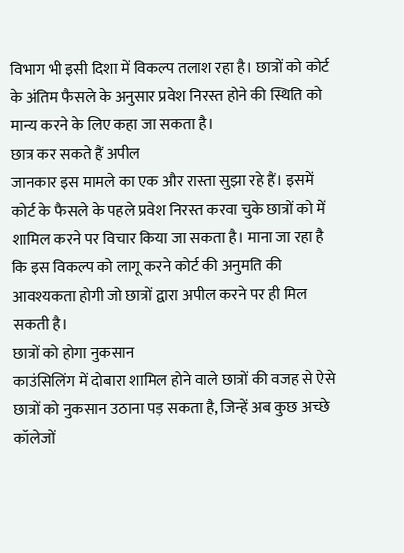विभाग भी इसी दिशा में विकल्प तलाश रहा है। छात्रों को कोर्ट के अंतिम फैसले के अनुसार प्रवेश निरस्त होने की स्थिति को मान्य करने के लिए कहा जा सकता है।
छात्र कर सकते हैं अपील
जानकार इस मामले का एक और रास्ता सुझा रहे हैं। इसमें कोर्ट के फैसले के पहले प्रवेश निरस्त करवा चुके छात्रों को में शामिल करने पर विचार किया जा सकता है। माना जा रहा है कि इस विकल्प को लागू करने कोर्ट की अनुमति की आवश्यकता होगी जो छात्रों द्वारा अपील करने पर ही मिल सकती है।
छात्रों को होगा नुकसान
काउंसिलिंग में दोबारा शामिल होने वाले छात्रों की वजह से ऐसे छात्रों को नुकसान उठाना पड़ सकता है, जिन्हें अब कुछ अच्छे कॉलेजों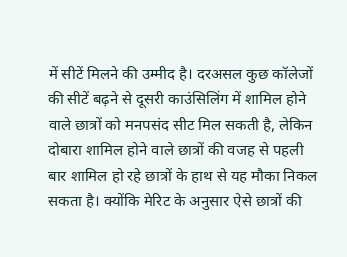में सीटें मिलने की उम्मीद है। दरअसल कुछ कॉलेजों की सीटें बढ़ने से दूसरी काउंसिलिंग में शामिल होने वाले छात्रों को मनपसंद सीट मिल सकती है, लेकिन दोबारा शामिल होने वाले छात्रों की वजह से पहली बार शामिल हो रहे छात्रों के हाथ से यह मौका निकल सकता है। क्योंकि मेरिट के अनुसार ऐसे छात्रों की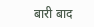बारी बाद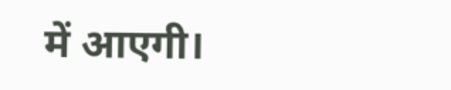में आएगी।